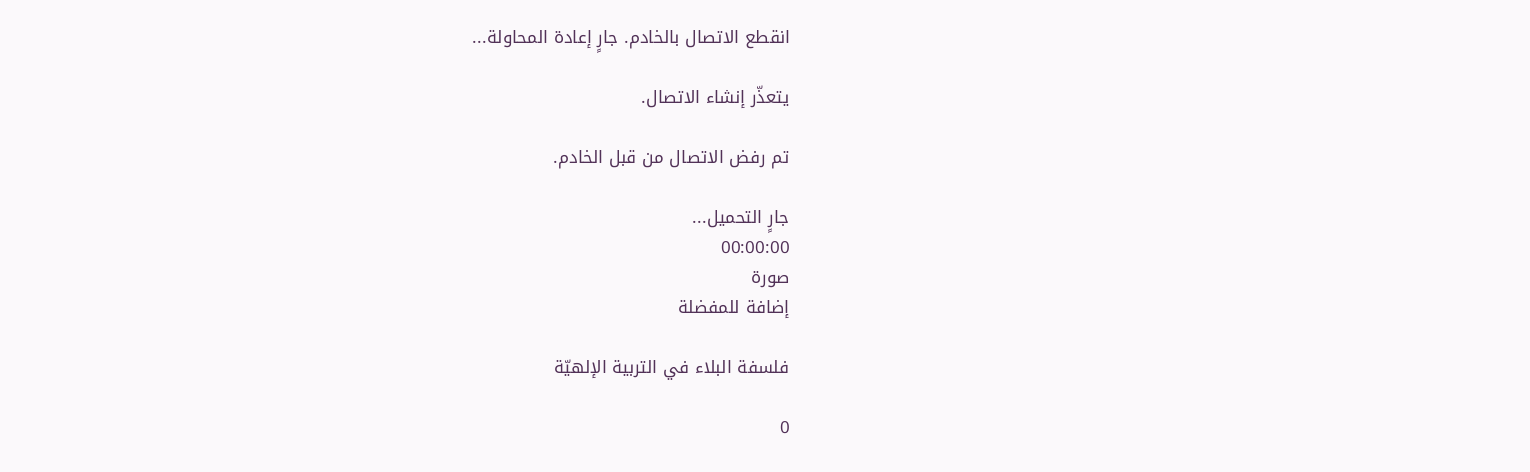انقطع الاتصال بالخادم. جارٍ إعادة المحاولة...

يتعذّر إنشاء الاتصال.

تم رفض الاتصال من قبل الخادم.

جارٍ التحميل...
00:00:00
صورة
إضافة للمفضلة

فلسفة البلاء في التربية الإلهيّة

0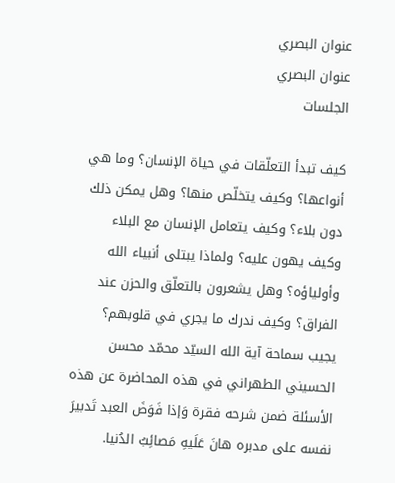عنوان البصري
عنوان البصري
الجلسات

كيف تبدأ التعلّقات في حياة الإنسان؟ وما هي أنواعها؟ وكيف يتخلّص منها؟ وهل يمكن ذلك دون بلاء؟ وكيف يتعامل الإنسان مع البلاء وكيف يهون عليه؟ ولماذا يبتلى أنبياء الله وأولياؤه؟ وهل يشعرون بالتعلّق والحزن عند الفراق؟ وكيف ندرك ما يجري في قلوبهم؟ يجيب سماحة آية الله السيّد محمّد محسن الحسيني الطهراني في هذه المحاضرة عن هذه الأسئلة ضمن شرحه فقرة وَإذا فَوَضَ العبد تَدبيرَ نفسه على مدبره هانَ عَلَيهِ مَصائِبُ الدُنيا.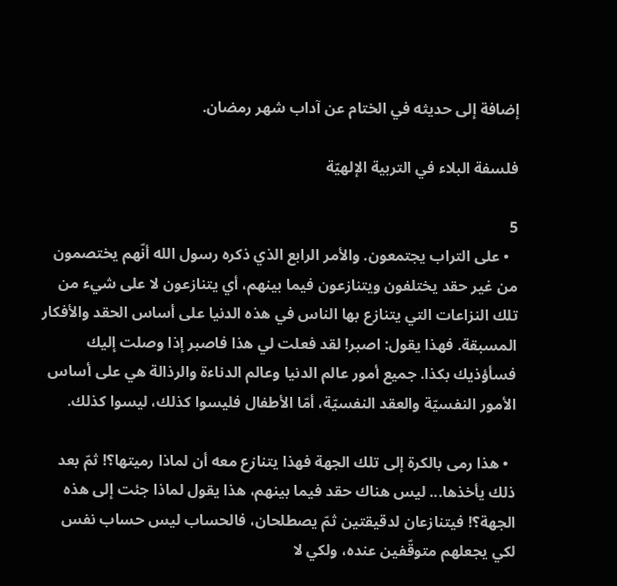إضافة إلى حديثه في الختام عن آداب شهر رمضان.

فلسفة البلاء في التربية الإلهيّة

5
  • على التراب يجتمعون. والأمر الرابع الذي ذكره رسول الله أنّهم يختصمون من غير حقد يختلفون ويتنازعون فيما بينهم، أي يتنازعون لا على شيء من تلك النزاعات التي يتنازع بها الناس في هذه الدنيا على أساس الحقد والأفكار المسبقة. فهذا يقول: اصبر! لقد فعلت لي هذا فاصبر إذا وصلت إليك فسأؤذيك بكذا. جميع أمور عالم الدنيا وعالم الدناءة والرذالة هي على أساس الأمور النفسيّة والعقد النفسيّة، أمّا الأطفال فليسوا كذلك، ليسوا كذلك.

  • هذا رمى بالكرة إلى تلك الجهة فهذا يتنازع معه أن لماذا رميتها؟! ثمّ بعد ذلك يأخذها... ليس هناك حقد فيما بينهم، هذا يقول لماذا جئت إلى هذه الجهة؟! فيتنازعان لدقيقتين ثمّ يصطلحان، فالحساب ليس حساب نفس لكي يجعلهم متوقّفين عنده، ولكي لا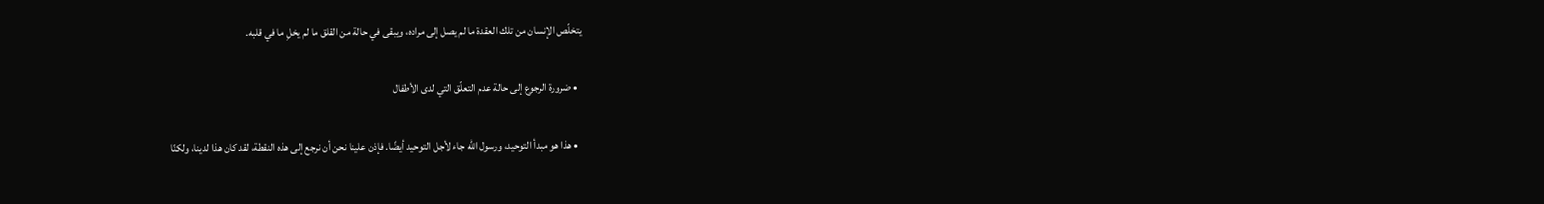يتخلّص الإنسان من تلك العقدة ما لم يصل إلى مراده، ويبقى في حالة من القلق ما لم يخلِ ما في قلبه.

  • ضرورة الرجوع إلى حالة عدم التعلّق التي لدى الأطفال

  • هذا هو مبدأ التوحيد، ورسول الله جاء لأجل التوحيد أيضًا. فإذن علينا نحن أن نرجع إلى هذه النقطة، لقد كان هذا لدينا، ولكنّا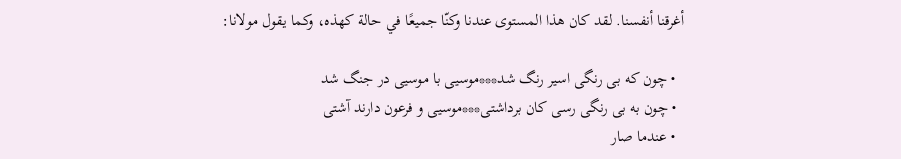أغرقنا أنفسنا. لقد كان هذا المستوى عندنا وكنّا جميعًا في حالة كهذه، وكما يقول مولانا:

  • چون كه بى رنگى اسير رنگ شد***موسيى با موسيى در جنگ شد
  • چون به بى رنگى رسى كان برداشتى***موسيى و فرعون دارند آشتى‌
  • عندما صار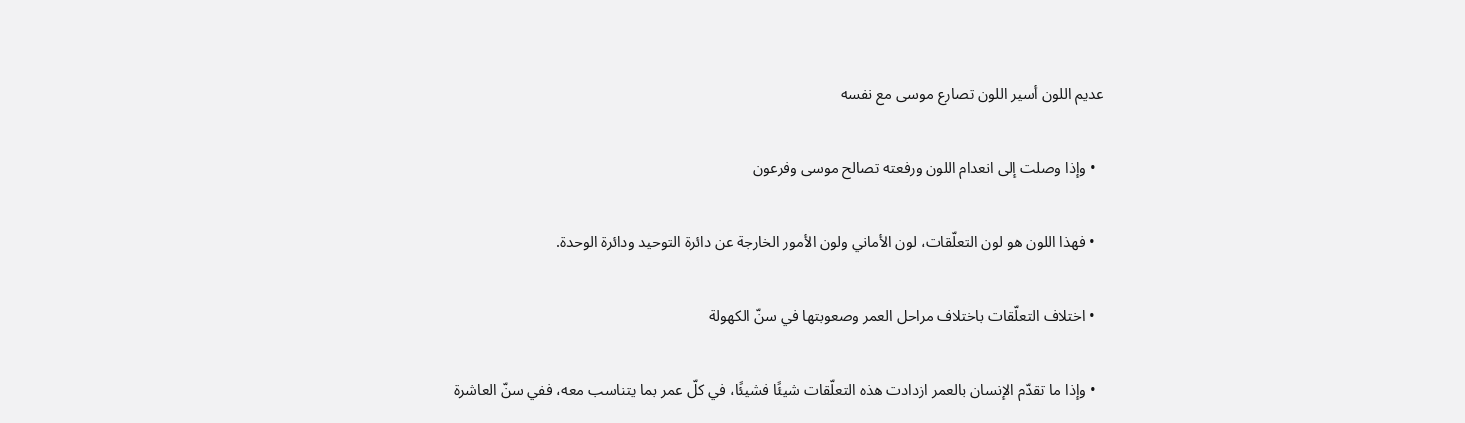عديم اللون أسير اللون تصارع موسى مع نفسه

  • وإذا وصلت إلى انعدام اللون ورفعته تصالح موسى وفرعون

  • فهذا اللون هو لون التعلّقات، لون الأماني ولون الأمور الخارجة عن دائرة التوحيد ودائرة الوحدة.

  • اختلاف التعلّقات باختلاف مراحل العمر وصعوبتها في سنّ الكهولة

  • وإذا ما تقدّم الإنسان بالعمر ازدادت هذه التعلّقات شيئًا فشيئًا، في كلّ عمر بما يتناسب معه، ففي سنّ العاشرة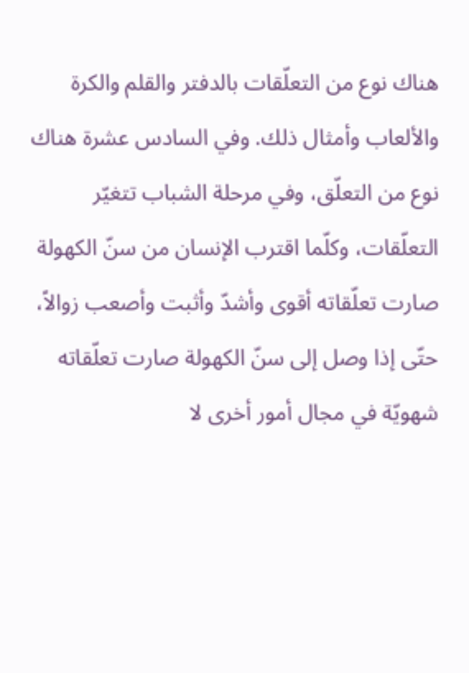هناك نوع من التعلّقات بالدفتر والقلم والكرة والألعاب وأمثال ذلك. وفي السادس عشرة هناك نوع من التعلّق، وفي مرحلة الشباب تتغيّر التعلّقات، وكلّما اقترب الإنسان من سنّ الكهولة صارت تعلّقاته أقوى وأشدّ وأثبت وأصعب زوالاً، حتّى إذا وصل إلى سنّ الكهولة صارت تعلّقاته شهويّة في مجال أمور أخرى لا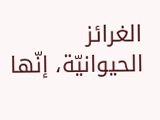الغرائز الحيوانيّة، إنّها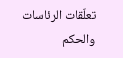تعلّقات الرئاسات والحكم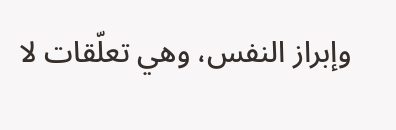وإبراز النفس، وهي تعلّقات لا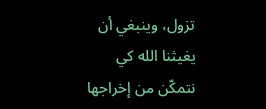تزول، وينبغي أن يغيثنا الله كي نتمكّن من إخراجها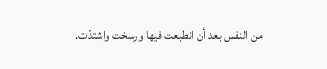من النفس بعد أن انطبعت فيها ورسخت واشتدّت.